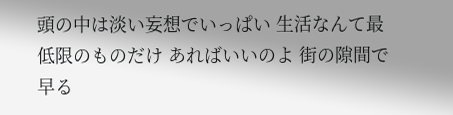頭の中は淡い妄想でいっぱい 生活なんて最低限のものだけ あればいいのよ 街の隙間で早る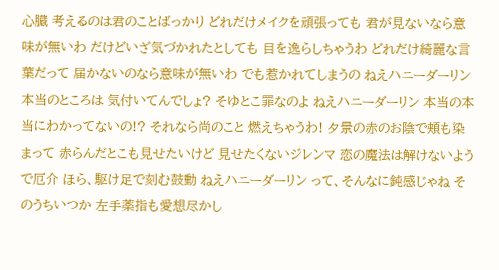心臓 考えるのは君のことばっかり どれだけメイクを頑張っても 君が見ないなら意味が無いわ だけどいざ気づかれたとしても 目を逸らしちゃうわ どれだけ綺麗な言葉だって 届かないのなら意味が無いわ でも惹かれてしまうの ねえハニーダーリン 本当のところは 気付いてんでしょ? そゆとこ罪なのよ ねえハニーダーリン 本当の本当にわかってないの!? それなら尚のこと 燃えちゃうわ! 夕景の赤のお陰で頬も染まって 赤らんだとこも見せたいけど 見せたくないジレンマ 恋の魔法は解けないようで厄介 ほら、駆け足で刻む鼓動 ねえハニーダーリン って、そんなに鈍感じゃね そのうちいつか 左手薬指も愛想尽かし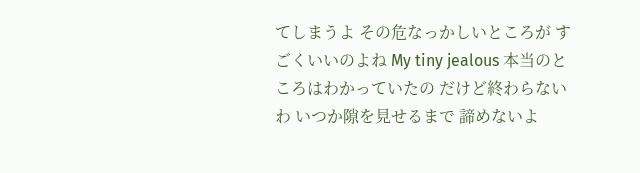てしまうよ その危なっかしいところが すごくいいのよね My tiny jealous 本当のところはわかっていたの だけど終わらないわ いつか隙を見せるまで 諦めないよ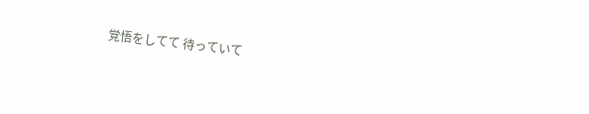覚悟をしてて 待っていて